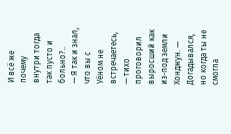И всё же почему внутри тогда так пусто и больно?..
— Я так и знал, что вы с Уёном не встречаетесь, — тихо проговорил выросший как из-под земли Хонджун. — Догадывался, но когда ты не смогла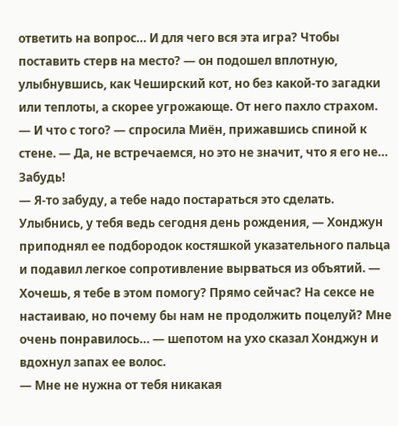ответить на вопрос… И для чего вся эта игра? Чтобы поставить стерв на место? — он подошел вплотную, улыбнувшись, как Чеширский кот, но без какой-то загадки или теплоты, а скорее угрожающе. От него пахло страхом.
— И что с того? — спросила Миён, прижавшись спиной к стене. — Да, не встречаемся, но это не значит, что я его не… Забудь!
— Я-то забуду, а тебе надо постараться это сделать. Улыбнись, у тебя ведь сегодня день рождения, — Хонджун приподнял ее подбородок костяшкой указательного пальца и подавил легкое сопротивление вырваться из объятий. — Хочешь, я тебе в этом помогу? Прямо сейчас? На сексе не настаиваю, но почему бы нам не продолжить поцелуй? Мне очень понравилось… — шепотом на ухо сказал Хонджун и вдохнул запах ее волос.
— Мне не нужна от тебя никакая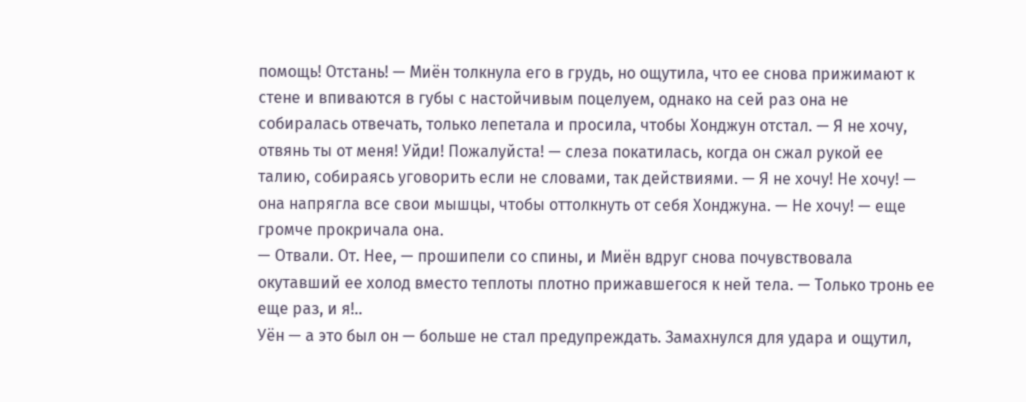помощь! Отстань! — Миён толкнула его в грудь, но ощутила, что ее снова прижимают к стене и впиваются в губы с настойчивым поцелуем, однако на сей раз она не собиралась отвечать, только лепетала и просила, чтобы Хонджун отстал. — Я не хочу, отвянь ты от меня! Уйди! Пожалуйста! — слеза покатилась, когда он сжал рукой ее талию, собираясь уговорить если не словами, так действиями. — Я не хочу! Не хочу! — она напрягла все свои мышцы, чтобы оттолкнуть от себя Хонджуна. — Не хочу! — еще громче прокричала она.
— Отвали. От. Нее, — прошипели со спины, и Миён вдруг снова почувствовала окутавший ее холод вместо теплоты плотно прижавшегося к ней тела. — Только тронь ее еще раз, и я!..
Уён — а это был он — больше не стал предупреждать. Замахнулся для удара и ощутил,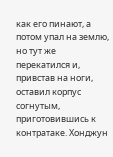как его пинают, а потом упал на землю, но тут же перекатился и, привстав на ноги, оставил корпус согнутым, приготовившись к контратаке. Хонджун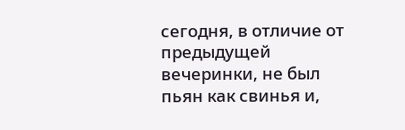сегодня, в отличие от предыдущей вечеринки, не был пьян как свинья и,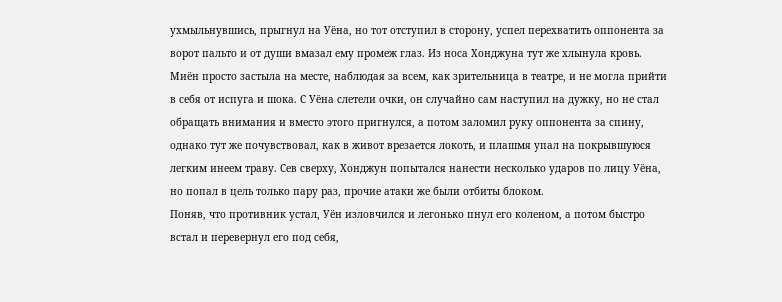ухмыльнувшись, прыгнул на Уёна, но тот отступил в сторону, успел перехватить оппонента за ворот пальто и от души вмазал ему промеж глаз. Из носа Хонджуна тут же хлынула кровь. Миён просто застыла на месте, наблюдая за всем, как зрительница в театре, и не могла прийти в себя от испуга и шока. С Уёна слетели очки, он случайно сам наступил на дужку, но не стал обращать внимания и вместо этого пригнулся, а потом заломил руку оппонента за спину, однако тут же почувствовал, как в живот врезается локоть, и плашмя упал на покрывшуюся легким инеем траву. Сев сверху, Хонджун попытался нанести несколько ударов по лицу Уёна, но попал в цель только пару раз, прочие атаки же были отбиты блоком.
Поняв, что противник устал, Уён изловчился и легонько пнул его коленом, а потом быстро встал и перевернул его под себя,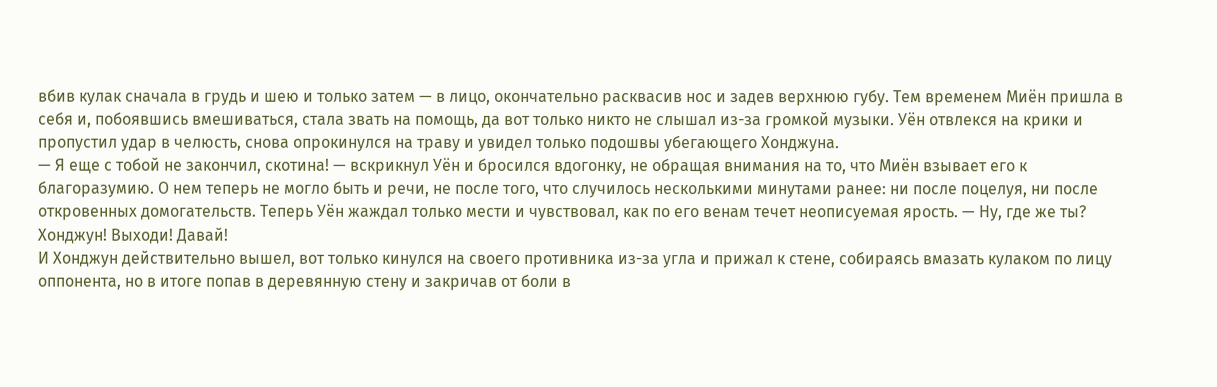вбив кулак сначала в грудь и шею и только затем — в лицо, окончательно расквасив нос и задев верхнюю губу. Тем временем Миён пришла в себя и, побоявшись вмешиваться, стала звать на помощь, да вот только никто не слышал из-за громкой музыки. Уён отвлекся на крики и пропустил удар в челюсть, снова опрокинулся на траву и увидел только подошвы убегающего Хонджуна.
— Я еще с тобой не закончил, скотина! — вскрикнул Уён и бросился вдогонку, не обращая внимания на то, что Миён взывает его к благоразумию. О нем теперь не могло быть и речи, не после того, что случилось несколькими минутами ранее: ни после поцелуя, ни после откровенных домогательств. Теперь Уён жаждал только мести и чувствовал, как по его венам течет неописуемая ярость. — Ну, где же ты? Хонджун! Выходи! Давай!
И Хонджун действительно вышел, вот только кинулся на своего противника из-за угла и прижал к стене, собираясь вмазать кулаком по лицу оппонента, но в итоге попав в деревянную стену и закричав от боли в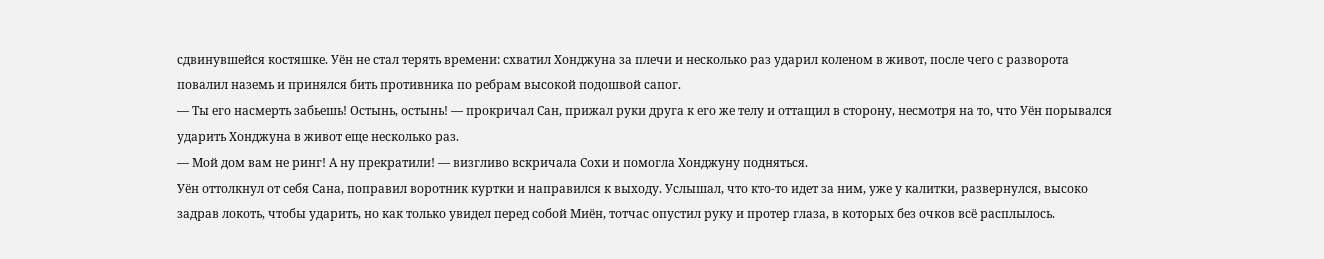сдвинувшейся костяшке. Уён не стал терять времени: схватил Хонджуна за плечи и несколько раз ударил коленом в живот, после чего с разворота повалил наземь и принялся бить противника по ребрам высокой подошвой сапог.
— Ты его насмерть забьешь! Остынь, остынь! — прокричал Сан, прижал руки друга к его же телу и оттащил в сторону, несмотря на то, что Уён порывался ударить Хонджуна в живот еще несколько раз.
— Мой дом вам не ринг! А ну прекратили! — визгливо вскричала Сохи и помогла Хонджуну подняться.
Уён оттолкнул от себя Сана, поправил воротник куртки и направился к выходу. Услышал, что кто-то идет за ним, уже у калитки, развернулся, высоко задрав локоть, чтобы ударить, но как только увидел перед собой Миён, тотчас опустил руку и протер глаза, в которых без очков всё расплылось.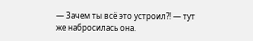— Зачем ты всё это устроил?! — тут же набросилась она.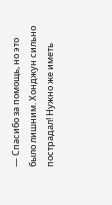— Спасибо за помощь, но это было лишним. Хонджун сильно пострадал! Нужно же иметь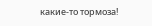какие-то тормоза!